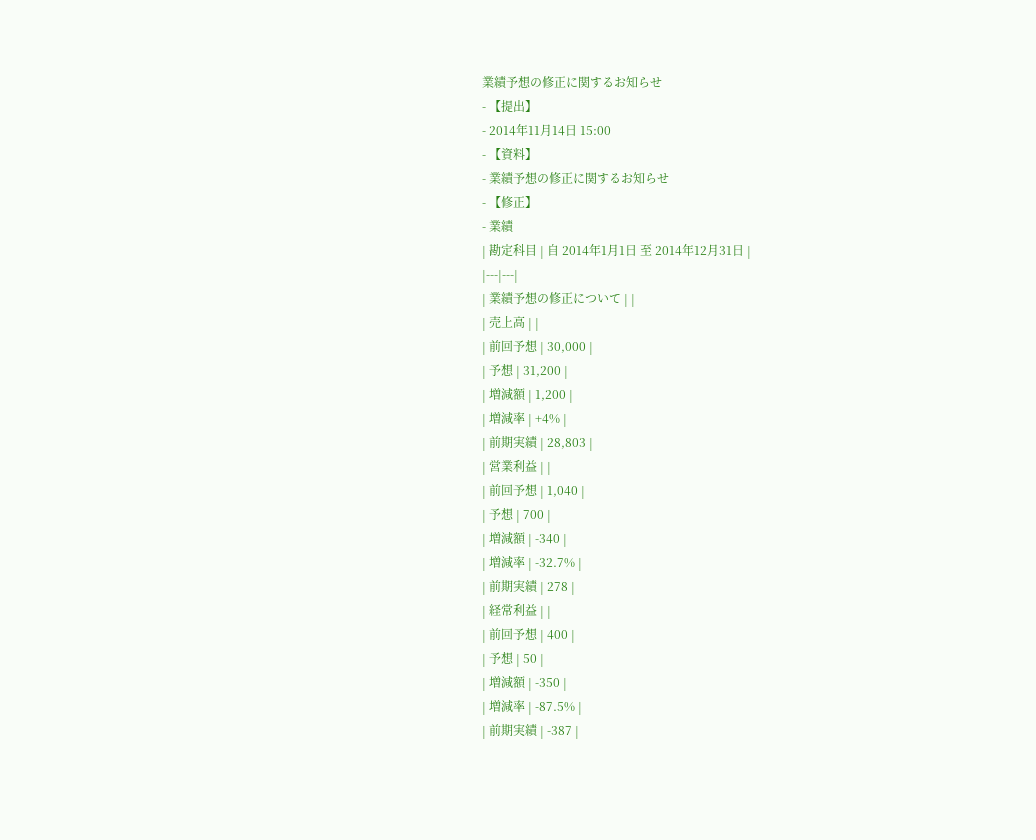業績予想の修正に関するお知らせ
- 【提出】
- 2014年11月14日 15:00
- 【資料】
- 業績予想の修正に関するお知らせ
- 【修正】
- 業績
| 勘定科目 | 自 2014年1月1日 至 2014年12月31日 |
|---|---|
| 業績予想の修正について | |
| 売上高 | |
| 前回予想 | 30,000 |
| 予想 | 31,200 |
| 増減額 | 1,200 |
| 増減率 | +4% |
| 前期実績 | 28,803 |
| 営業利益 | |
| 前回予想 | 1,040 |
| 予想 | 700 |
| 増減額 | -340 |
| 増減率 | -32.7% |
| 前期実績 | 278 |
| 経常利益 | |
| 前回予想 | 400 |
| 予想 | 50 |
| 増減額 | -350 |
| 増減率 | -87.5% |
| 前期実績 | -387 |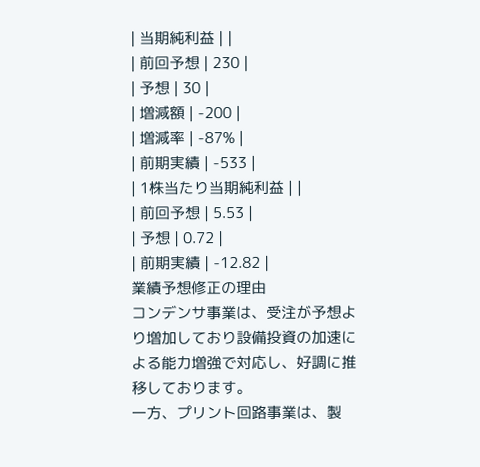| 当期純利益 | |
| 前回予想 | 230 |
| 予想 | 30 |
| 増減額 | -200 |
| 増減率 | -87% |
| 前期実績 | -533 |
| 1株当たり当期純利益 | |
| 前回予想 | 5.53 |
| 予想 | 0.72 |
| 前期実績 | -12.82 |
業績予想修正の理由
コンデンサ事業は、受注が予想より増加しており設備投資の加速による能力増強で対応し、好調に推移しております。
一方、プリント回路事業は、製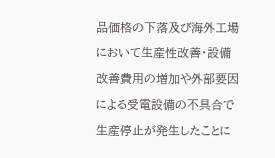品価格の下落及び海外工場において生産性改善・設備改善費用の増加や外部要因による受電設備の不具合で生産停止が発生したことに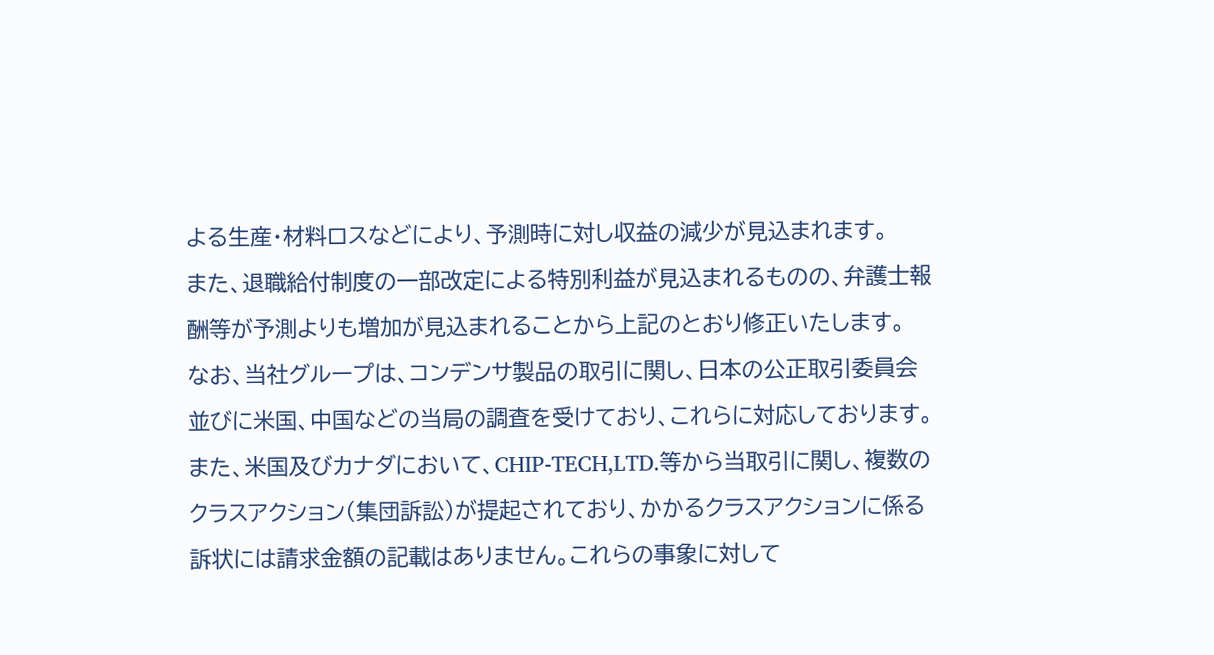よる生産・材料ロスなどにより、予測時に対し収益の減少が見込まれます。
また、退職給付制度の一部改定による特別利益が見込まれるものの、弁護士報酬等が予測よりも増加が見込まれることから上記のとおり修正いたします。
なお、当社グループは、コンデンサ製品の取引に関し、日本の公正取引委員会並びに米国、中国などの当局の調査を受けており、これらに対応しております。また、米国及びカナダにおいて、CHIP-TECH,LTD.等から当取引に関し、複数のクラスアクション(集団訴訟)が提起されており、かかるクラスアクションに係る訴状には請求金額の記載はありません。これらの事象に対して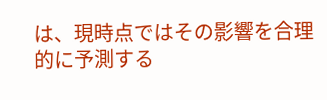は、現時点ではその影響を合理的に予測する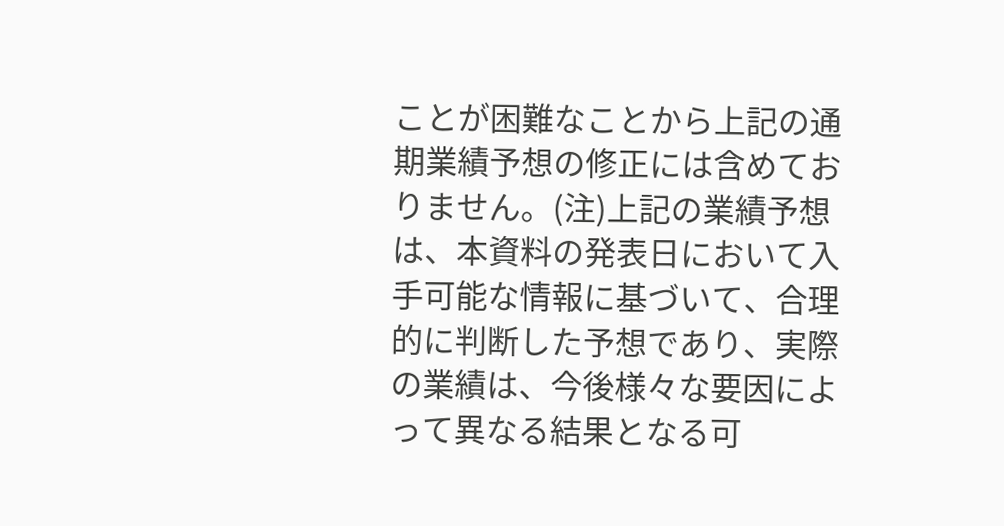ことが困難なことから上記の通期業績予想の修正には含めておりません。(注)上記の業績予想は、本資料の発表日において入手可能な情報に基づいて、合理的に判断した予想であり、実際の業績は、今後様々な要因によって異なる結果となる可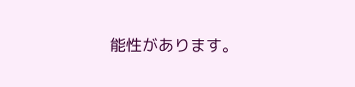能性があります。